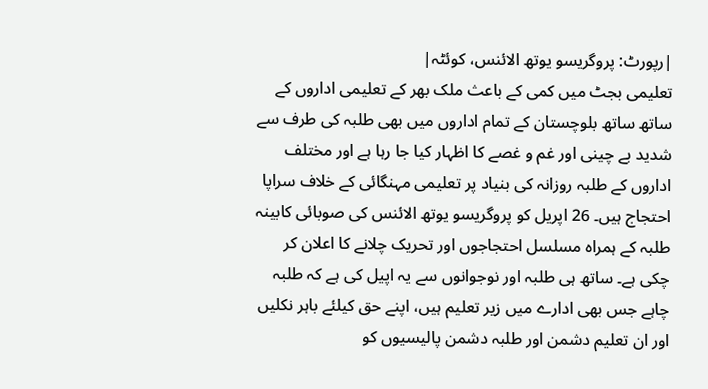|رپورٹ: پروگریسو یوتھ الائنس، کوئٹہ|
تعلیمی بجٹ میں کمی کے باعث ملک بھر کے تعلیمی اداروں کے ساتھ ساتھ بلوچستان کے تمام اداروں میں بھی طلبہ کی طرف سے شدید بے چینی اور غم و غصے کا اظہار کیا جا رہا ہے اور مختلف اداروں کے طلبہ روزانہ کی بنیاد پر تعلیمی مہنگائی کے خلاف سراپا احتجاج ہیں۔ 26 اپریل کو پروگریسو یوتھ الائنس کی صوبائی کابینہ طلبہ کے ہمراہ مسلسل احتجاجوں اور تحریک چلانے کا اعلان کر چکی ہے۔ ساتھ ہی طلبہ اور نوجوانوں سے یہ اپیل کی ہے کہ طلبہ چاہے جس بھی ادارے میں زیر تعلیم ہیں، اپنے حق کیلئے باہر نکلیں اور ان تعلیم دشمن اور طلبہ دشمن پالیسیوں کو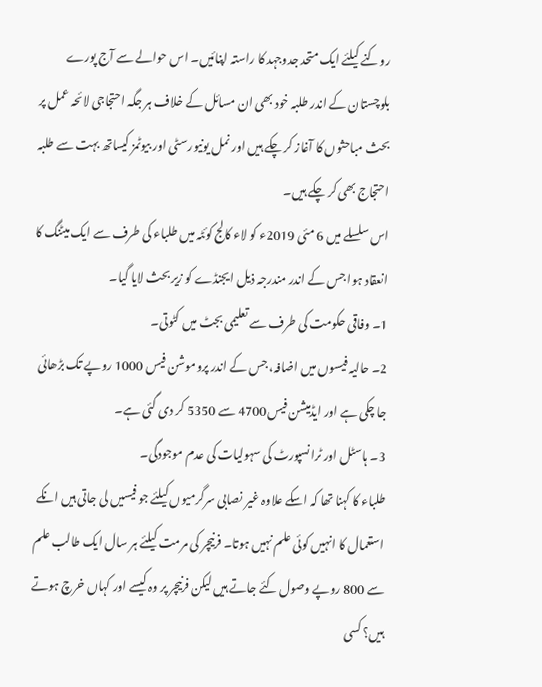روکنے کیلئے ایک متحد جدوجہد کا راستہ اپنائیں۔ اس حوالے سے آج پورے بلوچستان کے اندر طلبہ خود بھی ان مسائل کے خلاف ہر جگہ احتجاجی لائحہ عمل پر بحث مباحثوں کا آغاز کر چکے ہیں اور نمل یونیورسٹی اور بیوٹمز کیساتھ بہت سے طلبہ احتجاج بھی کر چکے ہیں۔
اس سلسلے میں 6 مئی 2019ء کو لاء کالج کوئٹہ میں طلباء کی طرف سے ایک میٹنگ کا انعقاد ہوا جس کے اندر مندرجہ ذیل ایجنڈے کو زیر بحث لایا گیا۔
1۔ وفاقی حکومت کی طرف سے تعلیمی بجٹ میں کٹوتی۔
2۔ حالیہ فیسوں میں اضافہ، جس کے اندر پروموشن فیس 1000 روپے تک بڑھائی جا چکی ہے اور ایڈمیشن فیس4700 سے 5350 کر دی گئی ہے۔
3۔ ہاسٹل اور ٹرانسپورٹ کی سہولیات کی عدم موجودگی۔
طلباء کا کہنا تھا کہ اسکے علاوہ غیر نصابی سرگرمیوں کیلئے جو فیسیں لی جاتی ہیں انکے استعمال کا انہیں کوئی علم نہیں ہوتا۔ فرنیچر کی مرمت کیلئے ہر سال ایک طالب علم سے 800 روپے وصول کئے جاتے ہیں لیکن فرنیچر پر وہ کیسے اور کہاں خرچ ہوتے ہیں؟ کسی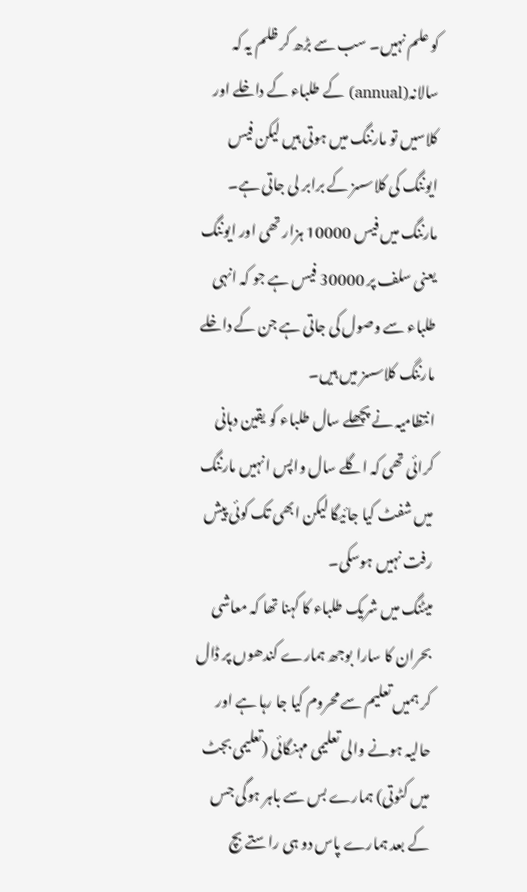کو علم نہیں۔ سب سے بڑھ کر ظلم یہ کہ سالانہ(annual) کے طلباء کے داخلے اور کلاسیں تو مارننگ میں ہوتی ہیں لیکن فیس ایوننگ کی کلاسسز کے برابر لی جاتی ہے۔ مارننگ میں فیس 10000 ہزار تھی اور ایوننگ یعنی سلف پر 30000 فیس ہے جو کہ انہی طلباء سے وصول کی جاتی ہے جن کے داخلے مارننگ کلاسسز میں ہیں۔
انتظامیہ نے پچھلے سال طلباء کو یقین دہانی کرائی تھی کہ اگلے سال واپس انہیں مارننگ میں شفٹ کیا جائیگا لیکن ابھی تک کوئی پیش رفت نہیں ہوسکی۔
میٹنگ میں شریک طلباء کا کہنا تھا کہ معاشی بحران کا سارا بوجھ ہمارے کندھوں پر ڈال کر ہمیں تعلیم سے محروم کیا جا رہا ہے اور حالیہ ہونے والی تعلیمی مہنگائی (تعلیمی بجٹ میں کٹوتی) ہمارے بس سے باہر ہوگی جس کے بعد ہمارے پاس دو ہی راستے بچ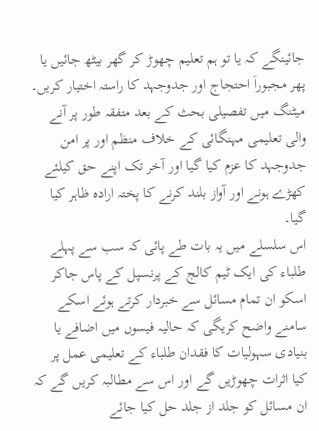جائینگے کہ یا تو ہم تعلیم چھوڑ کر گھر بیٹھ جائیں یا پھر مجبوراَ احتجاج اور جدوجہد کا راستہ اختیار کریں۔ میٹنگ میں تفصیلی بحث کے بعد متفقہ طور پر آنے والی تعلیمی مہنگائی کے خلاف منظم اور پر امن جدوجہد کا عزم کیا گیا اور آخر تک اپنے حق کیلئے کھڑے ہونے اور آواز بلند کرنے کا پختہ ارادہ ظاہر کیا گیا۔
اس سلسلے میں یہ بات طے پائی کہ سب سے پہلے طلباء کی ایک ٹیم کالج کے پرنسپل کے پاس جاکر اسکو ان تمام مسائل سے خبردار کرتے ہوئے اسکے سامنے واضح کریگی کہ حالیہ فیسوں میں اضافے یا بنیادی سہولیات کا فقدان طلباء کے تعلیمی عمل پر کیا اثرات چھوڑیں گے اور اس سے مطالبہ کریں گے کہ ان مسائل کو جلد از جلد حل کیا جائے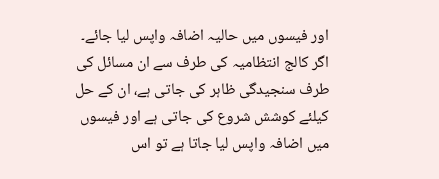اور فیسوں میں حالیہ اضافہ واپس لیا جائے۔
اگر کالج انتظامیہ کی طرف سے ان مسائل کی طرف سنجیدگی ظاہر کی جاتی ہے، ان کے حل کیلئے کوشش شروع کی جاتی ہے اور فیسوں میں اضافہ واپس لیا جاتا ہے تو اس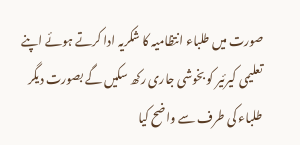صورت میں طلباء انتظامیہ کا شکریہ ادا کرتے ہوئے اپنے تعلیمی کیرئیر کو بخوشی جاری رکھ سکیں گے بصورت دیگر طلباء کی طرف سے واضح کیا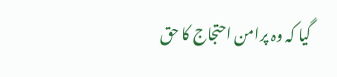گیا کہ وہ پرامن احتجاج کا حق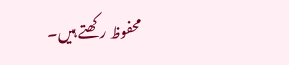محفوظ رکھتے ہیں۔